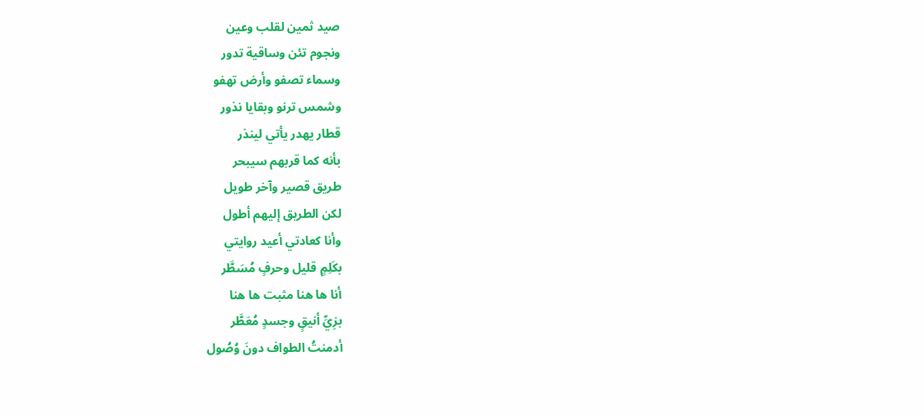صيد ثمين لقلب وعين
ونجوم تئن وساقية تدور
وسماء تصفو وأرض تهفو
وشمس ترنو وبقايا نذور
قطار يهدر يأتي لينذر
بأنه كما قربهم سيبحر
طريق قصير وآخر طويل
لكن الطريق إليهم أطول
وأنا كعادتي أعيد روايتي
بكَلِمٍ قليل وحرفٍ مُسَطَّر
أنا ها هنا مثبت ها هنا
بزِيِّ أنيقٍ وجسدٍ مُعَطَّر
أدمنتُ الطواف دونَ وُصُول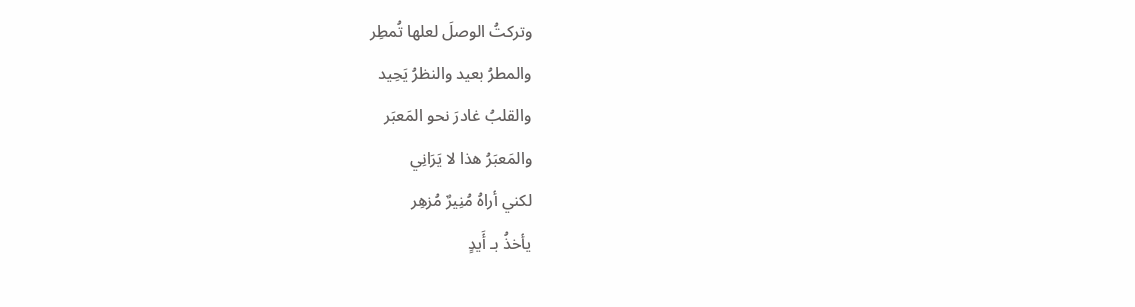وتركتُ الوصلَ لعلها تُمطِر
والمطرُ بعيد والنظرُ يَحِيد
والقلبُ غادرَ نحو المَعبَر
والمَعبَرُ هذا لا يَرَانِي
لكني أراهُ مُنِيرٌ مُزهِر
يأخذُ بـ أَيدٍ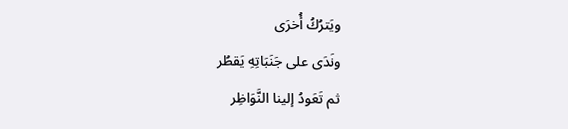ويَترُكُ أُخرَى
ونَدَى على جَنَبَاتِهِ يَقطُر
ثم تَعَودُ إلينا النَّوَاظِر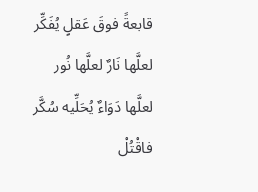قابعةً فوقَ عَقلٍ يُفَكِّر
لعلَّها نَارٌ لعلَّها نُور
لعلَّها دَوَاءٌ يُحَلِّيه سُكَّر
فاقْتُلْ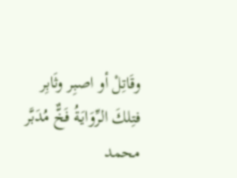وقَاتِلْ أو اصبِر وثَابِر
فتِلكَ الرِّوَايَةُ فَخٌّ مُدَبَّر
محمد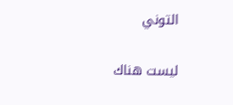التوني

ليست هناك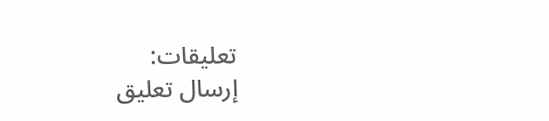تعليقات:
إرسال تعليق